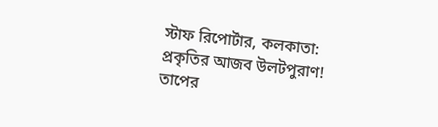স্টাফ রিপোর্টার, কলকাতা: প্রকৃতির আজব উলটপুরাণ! তাপের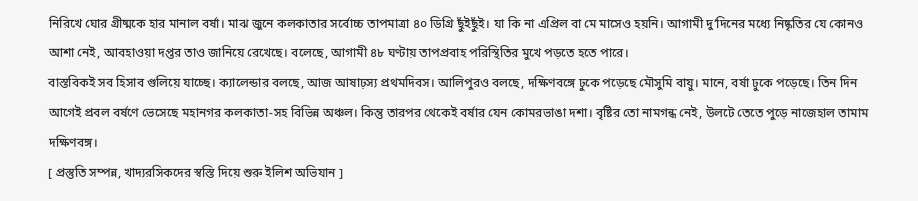নিরিখে ঘোর গ্রীষ্মকে হার মানাল বর্ষা। মাঝ জুনে কলকাতার সর্বোচ্চ তাপমাত্রা ৪০ ডিগ্রি ছুঁইছুঁই। যা কি না এপ্রিল বা মে মাসেও হয়নি। আগামী দু’দিনের মধ্যে নিষ্কৃতির যে কোনও আশা নেই, আবহাওয়া দপ্তর তাও জানিয়ে রেখেছে। বলেছে, আগামী ৪৮ ঘণ্টায় তাপপ্রবাহ পরিস্থিতির মুখে পড়তে হতে পারে।
বাস্তবিকই সব হিসাব গুলিয়ে যাচ্ছে। ক্যালেন্ডার বলছে, আজ আষাঢ়স্য প্রথমদিবস। আলিপুরও বলছে, দক্ষিণবঙ্গে ঢুকে পড়েছে মৌসুমি বায়ু। মানে, বর্ষা ঢুকে পড়েছে। তিন দিন আগেই প্রবল বর্ষণে ভেসেছে মহানগর কলকাতা-সহ বিভিন্ন অঞ্চল। কিন্তু তারপর থেকেই বর্ষার যেন কোমরভাঙা দশা। বৃষ্টির তো নামগন্ধ নেই, উলটে তেতে পুড়ে নাজেহাল তামাম দক্ষিণবঙ্গ।
[ প্রস্তুতি সম্পন্ন, খাদ্যরসিকদের স্বস্তি দিয়ে শুরু ইলিশ অভিযান ]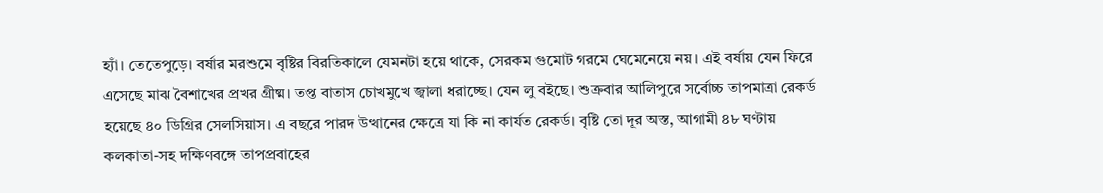হ্যাঁ। তেতেপুড়ে। বর্ষার মরশুমে বৃষ্টির বিরতিকালে যেমনটা হয়ে থাকে, সেরকম গুমোট গরমে ঘেমেনেয়ে নয়। এই বর্ষায় যেন ফিরে এসেছে মাঝ বৈশাখের প্রখর গ্রীষ্ম। তপ্ত বাতাস চোখমুখে জ্বালা ধরাচ্ছে। যেন লু বইছে। শুক্রবার আলিপুরে সর্বোচ্চ তাপমাত্রা রেকর্ড হয়েছে ৪০ ডিগ্রির সেলসিয়াস। এ বছরে পারদ উত্থানের ক্ষেত্রে যা কি না কার্যত রেকর্ড। বৃষ্টি তো দূর অস্ত, আগামী ৪৮ ঘণ্টায় কলকাতা-সহ দক্ষিণবঙ্গে তাপপ্রবাহের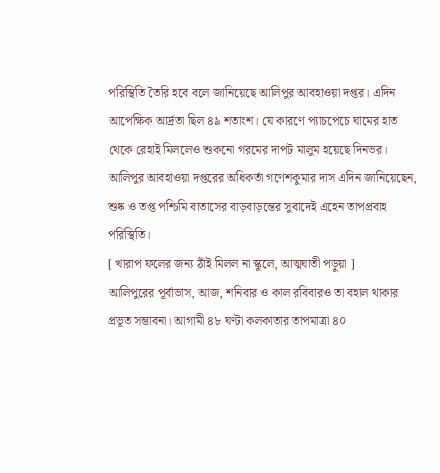পরিস্থিতি তৈরি হবে বলে জানিয়েছে আলিপুর আবহাওয়া দপ্তর। এদিন আপেক্ষিক আর্দ্রতা ছিল ৪৯ শতাংশ। যে কারণে প্যাচপেচে ঘামের হাত থেকে রেহাই মিললেও শুকনো গরমের দাপট মালুম হয়েছে দিনভর। আলিপুর আবহাওয়া দপ্তরের অধিকর্তা গণেশকুমার দাস এদিন জানিয়েছেন, শুষ্ক ও তপ্ত পশ্চিমি বাতাসের বাড়বাড়ন্তের সুবাদেই এহেন তাপপ্রবাহ পরিস্থিতি।
[ খারাপ ফলের জন্য ঠাঁই মিলল না স্কুলে, আত্মঘাতী পড়ুয়া ]
আলিপুরের পূর্বাভাস, আজ, শনিবার ও কাল রবিবারও তা বহাল থাকার প্রভূত সম্ভাবনা। আগামী ৪৮ ঘণ্টা কলকাতার তাপমাত্রা ৪০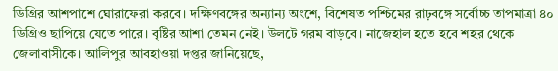ডিগ্রির আশপাশে ঘোরাফেরা করবে। দক্ষিণবঙ্গের অন্যান্য অংশে, বিশেষত পশ্চিমের রাঢ়বঙ্গে সর্বোচ্চ তাপমাত্রা ৪০ ডিগ্রিও ছাপিয়ে যেতে পারে। বৃষ্টির আশা তেমন নেই। উলটে গরম বাড়বে। নাজেহাল হতে হবে শহর থেকে জেলাবাসীকে। আলিপুর আবহাওয়া দপ্তর জানিয়েছে,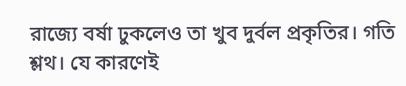রাজ্যে বর্ষা ঢুকলেও তা খুব দুর্বল প্রকৃতির। গতি শ্লথ। যে কারণেই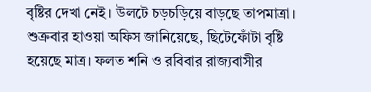বৃষ্টির দেখা নেই। উলটে চড়চড়িয়ে বাড়ছে তাপমাত্রা। শুক্রবার হাওয়া অফিস জানিয়েছে, ছিটেফোঁটা বৃষ্টি হয়েছে মাত্র। ফলত শনি ও রবিবার রাজ্যবাসীর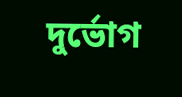দুর্ভোগ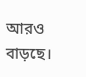আরও বাড়ছে।